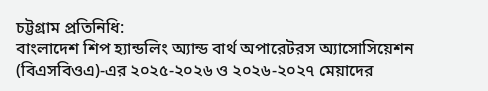চট্টগ্রাম প্রতিনিধি:
বাংলাদেশ শিপ হ্যান্ডলিং অ্যান্ড বার্থ অপারেটরস অ্যাসোসিয়েশন (বিএসবিওএ)-এর ২০২৫-২০২৬ ও ২০২৬-২০২৭ মেয়াদের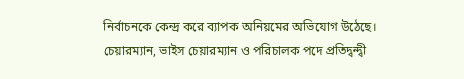নির্বাচনকে কেন্দ্র করে ব্যাপক অনিয়মের অভিযোগ উঠেছে। চেয়ারম্যান, ভাইস চেয়ারম্যান ও পরিচালক পদে প্রতিদ্বন্দ্বী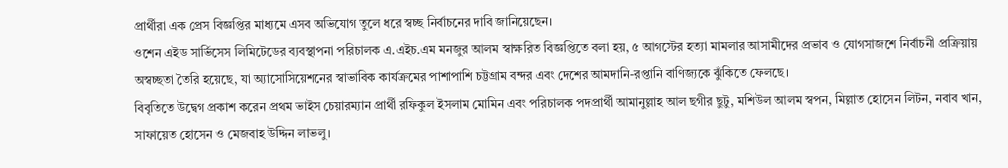প্রার্থীরা এক প্রেস বিজ্ঞপ্তির মাধ্যমে এসব অভিযোগ তুলে ধরে স্বচ্ছ নির্বাচনের দাবি জানিয়েছেন।
ওশেন এইড সার্ভিসেস লিমিটেডের ব্যবস্থাপনা পরিচালক এ.এইচ.এম মনজুর আলম স্বাক্ষরিত বিজ্ঞপ্তিতে বলা হয়, ৫ আগস্টের হত্যা মামলার আসামীদের প্রভাব ও যোগসাজশে নির্বাচনী প্রক্রিয়ায় অস্বচ্ছতা তৈরি হয়েছে, যা অ্যাসোসিয়েশনের স্বাভাবিক কার্যক্রমের পাশাপাশি চট্টগ্রাম বন্দর এবং দেশের আমদানি-রপ্তানি বাণিজ্যকে ঝুঁকিতে ফেলছে।
বিবৃতিতে উদ্বেগ প্রকাশ করেন প্রথম ভাইস চেয়ারম্যান প্রার্থী রফিকুল ইসলাম মোমিন এবং পরিচালক পদপ্রার্থী আমানুল্লাহ আল ছগীর ছুটু, মশিউল আলম স্বপন, মিল্লাত হোসেন লিটন, নবাব খান, সাফায়েত হোসেন ও মেজবাহ উদ্দিন লাভলু।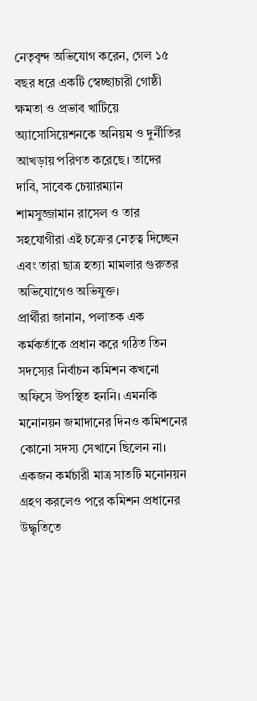নেতৃবৃন্দ অভিযোগ করেন, গেল ১৫ বছর ধরে একটি স্বেচ্ছাচারী গোষ্ঠী ক্ষমতা ও প্রভাব খাটিয়ে অ্যাসোসিয়েশনকে অনিয়ম ও দুর্নীতির আখড়ায় পরিণত করেছে। তাদের দাবি, সাবেক চেয়ারম্যান শামসুজ্জামান রাসেল ও তার সহযোগীরা এই চক্রের নেতৃত্ব দিচ্ছেন এবং তারা ছাত্র হত্যা মামলার গুরুতর অভিযোগেও অভিযুক্ত।
প্রার্থীরা জানান, পলাতক এক কর্মকর্তাকে প্রধান করে গঠিত তিন সদস্যের নির্বাচন কমিশন কখনো অফিসে উপস্থিত হননি। এমনকি মনোনয়ন জমাদানের দিনও কমিশনের কোনো সদস্য সেখানে ছিলেন না। একজন কর্মচারী মাত্র সাতটি মনোনয়ন গ্রহণ করলেও পরে কমিশন প্রধানের উদ্ধৃতিতে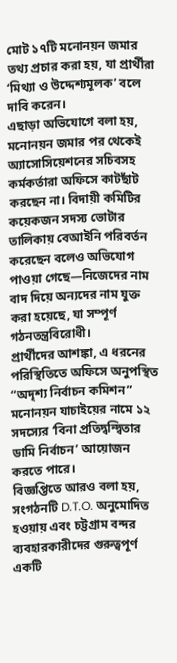মোট ১৭টি মনোনয়ন জমার তথ্য প্রচার করা হয়, যা প্রার্থীরা ‘মিথ্যা ও উদ্দেশ্যমূলক’ বলে দাবি করেন।
এছাড়া অভিযোগে বলা হয়, মনোনয়ন জমার পর থেকেই অ্যাসোসিয়েশনের সচিবসহ কর্মকর্তারা অফিসে কাটছাঁট করছেন না। বিদায়ী কমিটির কয়েকজন সদস্য ভোটার তালিকায় বেআইনি পরিবর্তন করেছেন বলেও অভিযোগ পাওয়া গেছে—নিজেদের নাম বাদ দিয়ে অন্যদের নাম যুক্ত করা হয়েছে, যা সম্পূর্ণ গঠনতন্ত্রবিরোধী।
প্রার্থীদের আশঙ্কা, এ ধরনের পরিস্থিতিতে অফিসে অনুপস্থিত “অদৃশ্য নির্বাচন কমিশন” মনোনয়ন যাচাইয়ের নামে ১২ সদস্যের ‘বিনা প্রতিদ্বন্দ্বিতার ডামি নির্বাচন’ আয়োজন করতে পারে।
বিজ্ঞপ্তিতে আরও বলা হয়, সংগঠনটি D.T.O. অনুমোদিত হওয়ায় এবং চট্টগ্রাম বন্দর ব্যবহারকারীদের গুরুত্বপূর্ণ একটি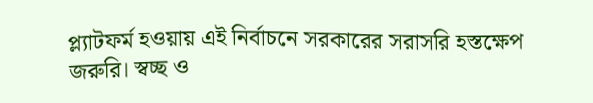প্ল্যাটফর্ম হওয়ায় এই নির্বাচনে সরকারের সরাসরি হস্তক্ষেপ জরুরি। স্বচ্ছ ও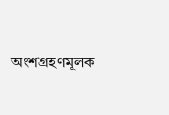অংশগ্রহণমূলক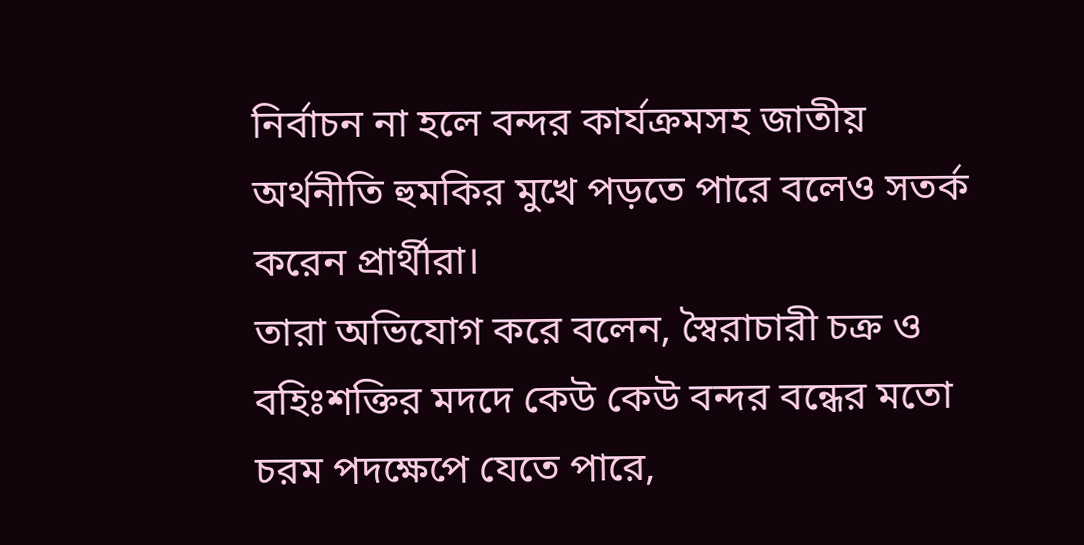নির্বাচন না হলে বন্দর কার্যক্রমসহ জাতীয় অর্থনীতি হুমকির মুখে পড়তে পারে বলেও সতর্ক করেন প্রার্থীরা।
তারা অভিযোগ করে বলেন, স্বৈরাচারী চক্র ও বহিঃশক্তির মদদে কেউ কেউ বন্দর বন্ধের মতো চরম পদক্ষেপে যেতে পারে,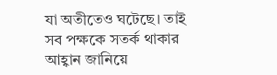যা অতীতেও ঘটেছে। তাই সব পক্ষকে সতর্ক থাকার আহ্বান জানিয়ে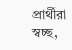প্রার্থীরা স্বচ্ছ,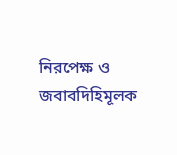নিরপেক্ষ ও জবাবদিহিমূলক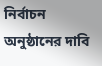নির্বাচন অনুষ্ঠানের দাবি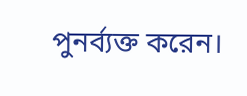পুনর্ব্যক্ত করেন।